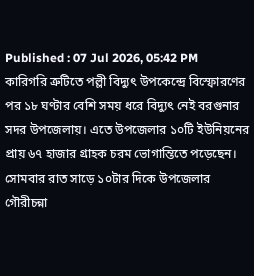Published : 07 Jul 2026, 05:42 PM
কারিগরি ত্রুটিতে পল্লী বিদ্যুৎ উপকেন্দ্রে বিস্ফোরণের পর ১৮ ঘণ্টার বেশি সময় ধরে বিদ্যুৎ নেই বরগুনার সদর উপজেলায়। এতে উপজেলার ১০টি ইউনিয়নের প্রায় ৬৭ হাজার গ্রাহক চরম ভোগান্তিতে পড়েছেন।
সোমবার রাত সাড়ে ১০টার দিকে উপজেলার গৌরীচন্না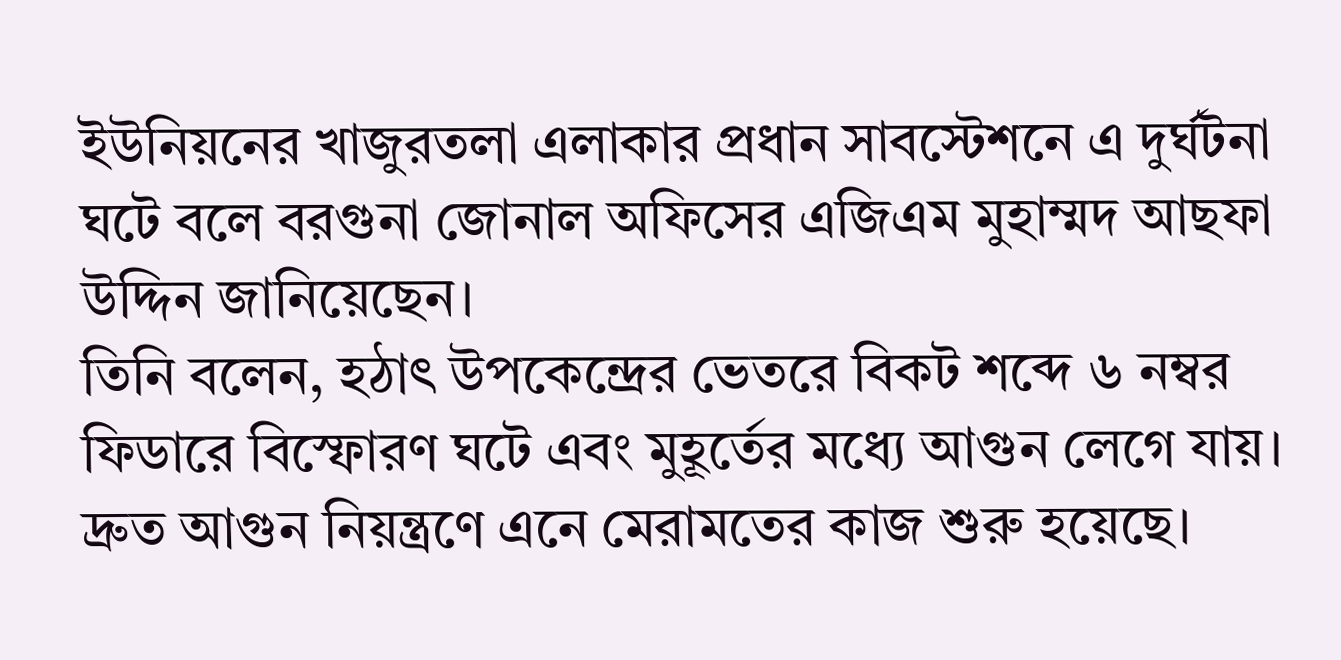ইউনিয়নের খাজুরতলা এলাকার প্রধান সাবস্টেশনে এ দুর্ঘটনা ঘটে বলে বরগুনা জোনাল অফিসের এজিএম মুহাম্মদ আছফা উদ্দিন জানিয়েছেন।
তিনি বলেন, হঠাৎ উপকেন্দ্রের ভেতরে বিকট শব্দে ৬ নম্বর ফিডারে বিস্ফোরণ ঘটে এবং মুহূর্তের মধ্যে আগুন লেগে যায়। দ্রুত আগুন নিয়ন্ত্রণে এনে মেরামতের কাজ শুরু হয়েছে।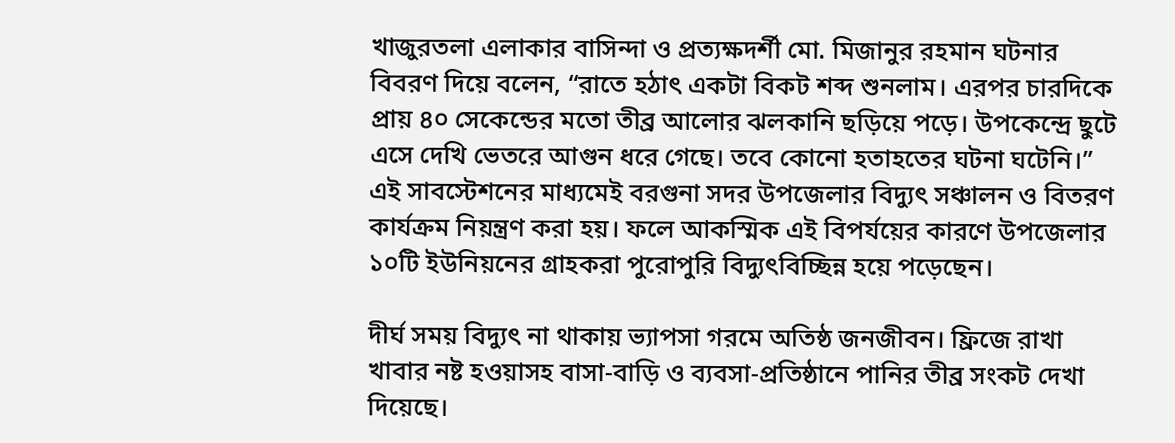খাজুরতলা এলাকার বাসিন্দা ও প্রত্যক্ষদর্শী মো. মিজানুর রহমান ঘটনার বিবরণ দিয়ে বলেন, “রাতে হঠাৎ একটা বিকট শব্দ শুনলাম। এরপর চারদিকে প্রায় ৪০ সেকেন্ডের মতো তীব্র আলোর ঝলকানি ছড়িয়ে পড়ে। উপকেন্দ্রে ছুটে এসে দেখি ভেতরে আগুন ধরে গেছে। তবে কোনো হতাহতের ঘটনা ঘটেনি।”
এই সাবস্টেশনের মাধ্যমেই বরগুনা সদর উপজেলার বিদ্যুৎ সঞ্চালন ও বিতরণ কার্যক্রম নিয়ন্ত্রণ করা হয়। ফলে আকস্মিক এই বিপর্যয়ের কারণে উপজেলার ১০টি ইউনিয়নের গ্রাহকরা পুরোপুরি বিদ্যুৎবিচ্ছিন্ন হয়ে পড়েছেন।

দীর্ঘ সময় বিদ্যুৎ না থাকায় ভ্যাপসা গরমে অতিষ্ঠ জনজীবন। ফ্রিজে রাখা খাবার নষ্ট হওয়াসহ বাসা-বাড়ি ও ব্যবসা-প্রতিষ্ঠানে পানির তীব্র সংকট দেখা দিয়েছে।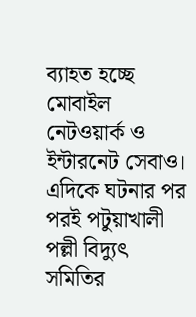ব্যাহত হচ্ছে মোবাইল নেটওয়ার্ক ও ইন্টারনেট সেবাও।
এদিকে ঘটনার পর পরই পটুয়াখালী পল্লী বিদ্যুৎ সমিতির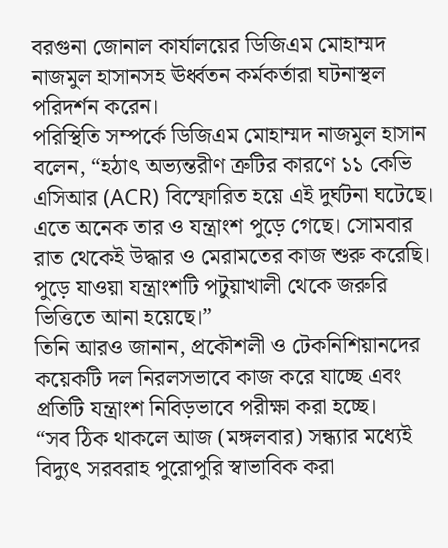বরগুনা জোনাল কার্যালয়ের ডিজিএম মোহাম্মদ নাজমুল হাসানসহ ঊর্ধ্বতন কর্মকর্তারা ঘটনাস্থল পরিদর্শন করেন।
পরিস্থিতি সম্পর্কে ডিজিএম মোহাম্মদ নাজমুল হাসান বলেন, “হঠাৎ অভ্যন্তরীণ ত্রুটির কারণে ১১ কেভি এসিআর (ACR) বিস্ফোরিত হয়ে এই দুর্ঘটনা ঘটেছে। এতে অনেক তার ও যন্ত্রাংশ পুড়ে গেছে। সোমবার রাত থেকেই উদ্ধার ও মেরামতের কাজ শুরু করেছি। পুড়ে যাওয়া যন্ত্রাংশটি পটুয়াখালী থেকে জরুরি ভিত্তিতে আনা হয়েছে।”
তিনি আরও জানান, প্রকৌশলী ও টেকনিশিয়ানদের কয়েকটি দল নিরলসভাবে কাজ করে যাচ্ছে এবং প্রতিটি যন্ত্রাংশ নিবিড়ভাবে পরীক্ষা করা হচ্ছে।
“সব ঠিক থাকলে আজ (মঙ্গলবার) সন্ধ্যার মধ্যেই বিদ্যুৎ সরবরাহ পুরোপুরি স্বাভাবিক করা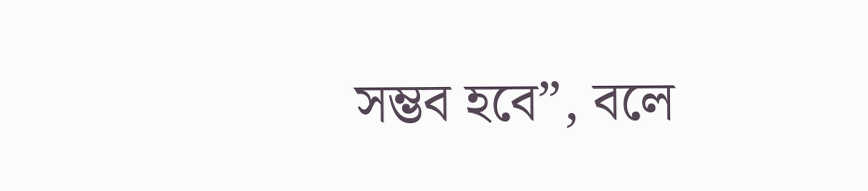সম্ভব হবে”, বলে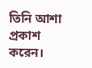তিনি আশা প্রকাশ করেন।